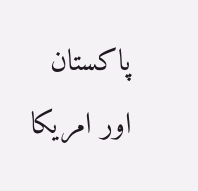پاکستان اور امریکا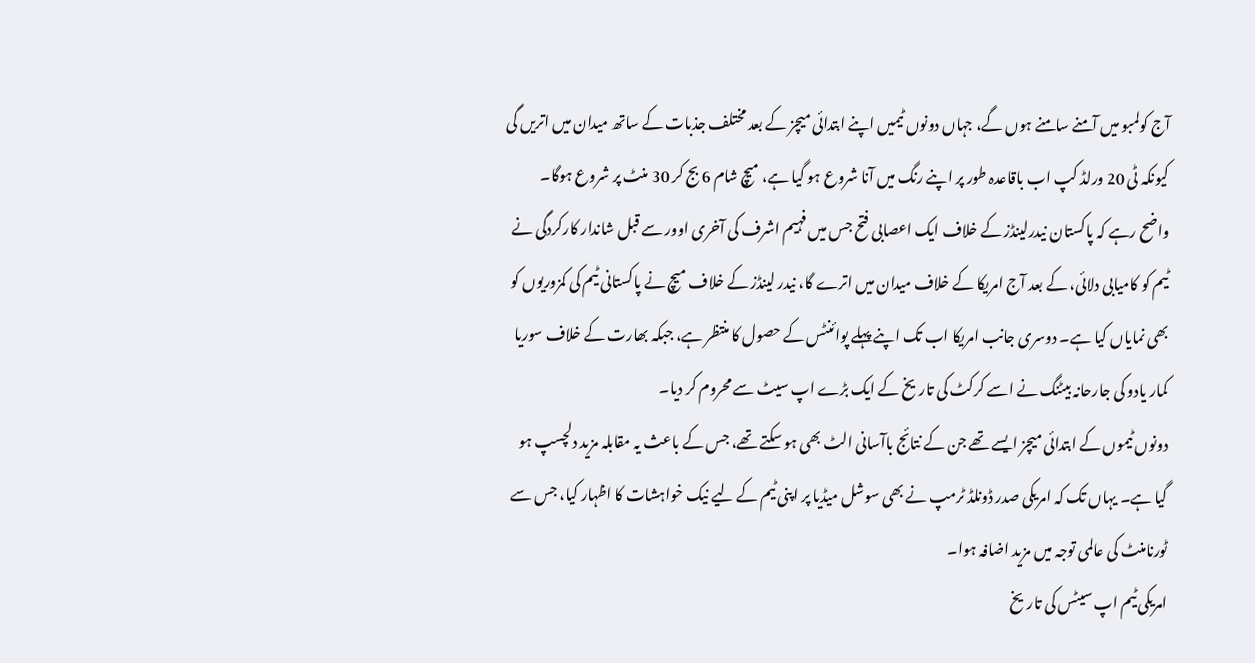آج کولمبو میں آمنے سامنے ہوں گے، جہاں دونوں ٹیمیں اپنے ابتدائی میچز کے بعد مختلف جذبات کے ساتھ میدان میں اتریں گی کیونکہ ٹی 20 ورلڈ کپ اب باقاعدہ طور پر اپنے رنگ میں آنا شروع ہو گیا ہے، میچ شام 6 بج کر 30 منٹ پر شروع ہوگا۔
واضح رہے کہ پاکستان نیدرلینڈز کے خلاف ایک اعصابی فتح جس میں فہیم اشرف کی آخری اوور سے قبل شاندار کارکردگی نے ٹیم کو کامیابی دلائی، کے بعد آج امریکا کے خلاف میدان میں اترے گا، نیدر لینڈز کے خلاف میچ نے پاکستانی ٹیم کی کمزوریوں کو بھی نمایاں کیا ہے۔ دوسری جانب امریکا اب تک اپنے پہلے پوائنٹس کے حصول کا منتظر ہے، جبکہ بھارت کے خلاف سوریا کمار یادو کی جارحانہ بیٹنگ نے اسے کرکٹ کی تاریخ کے ایک بڑے اپ سیٹ سے محروم کر دیا۔
دونوں ٹیموں کے ابتدائی میچز ایسے تھے جن کے نتائج باآسانی الٹ بھی ہو سکتے تھے، جس کے باعث یہ مقابلہ مزید دلچسپ ہو گیا ہے۔ یہاں تک کہ امریکی صدر ڈونلڈ ٹرمپ نے بھی سوشل میڈیا پر اپنی ٹیم کے لیے نیک خواہشات کا اظہار کیا، جس سے ٹورنامنٹ کی عالمی توجہ میں مزید اضافہ ہوا۔
امریکی ٹیم اپ سیٹس کی تاریخ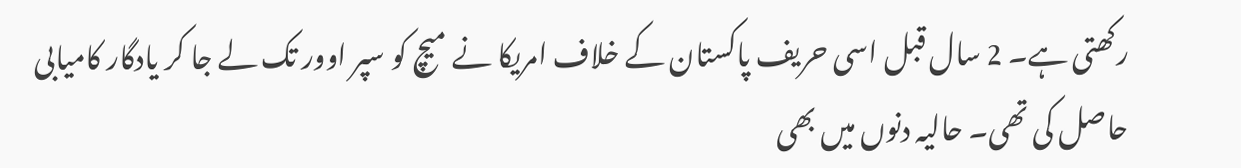رکھتی ہے۔ 2 سال قبل اسی حریف پاکستان کے خلاف امریکا نے میچ کو سپر اوور تک لے جا کر یادگار کامیابی حاصل کی تھی۔ حالیہ دنوں میں بھی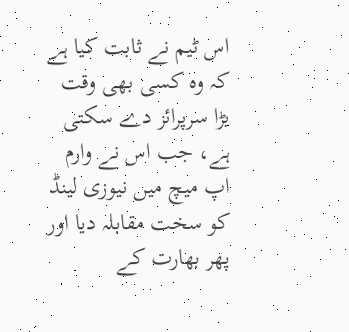اس ٹیم نے ثابت کیا ہے کہ وہ کسی بھی وقت بڑا سرپرائز دے سکتی ہے، جب اس نے وارم اپ میچ میں نیوزی لینڈ کو سخت مقابلہ دیا اور پھر بھارت کے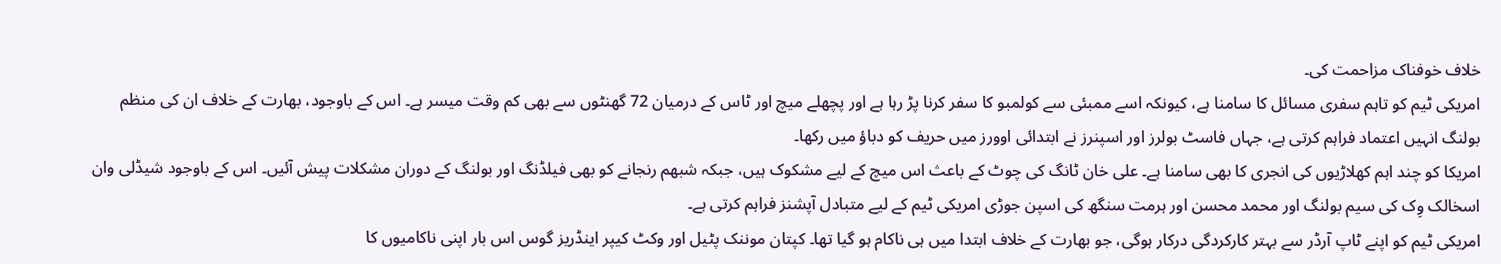خلاف خوفناک مزاحمت کی۔
امریکی ٹیم کو تاہم سفری مسائل کا سامنا ہے، کیونکہ اسے ممبئی سے کولمبو کا سفر کرنا پڑ رہا ہے اور پچھلے میچ اور ٹاس کے درمیان 72 گھنٹوں سے بھی کم وقت میسر ہے۔ اس کے باوجود، بھارت کے خلاف ان کی منظم بولنگ انہیں اعتماد فراہم کرتی ہے، جہاں فاسٹ بولرز اور اسپنرز نے ابتدائی اوورز میں حریف کو دباؤ میں رکھا۔
امریکا کو چند اہم کھلاڑیوں کی انجری کا بھی سامنا ہے۔ علی خان ٹانگ کی چوٹ کے باعث اس میچ کے لیے مشکوک ہیں، جبکہ شبھم رنجانے کو بھی فیلڈنگ اور بولنگ کے دوران مشکلات پیش آئیں۔ اس کے باوجود شیڈلی وان اسخالک وِک کی سیم بولنگ اور محمد محسن اور ہرمت سنگھ کی اسپن جوڑی امریکی ٹیم کے لیے متبادل آپشنز فراہم کرتی ہے۔
امریکی ٹیم کو اپنے ٹاپ آرڈر سے بہتر کارکردگی درکار ہوگی، جو بھارت کے خلاف ابتدا میں ہی ناکام ہو گیا تھا۔ کپتان موننک پٹیل اور وکٹ کیپر اینڈریز گوس اس بار اپنی ناکامیوں کا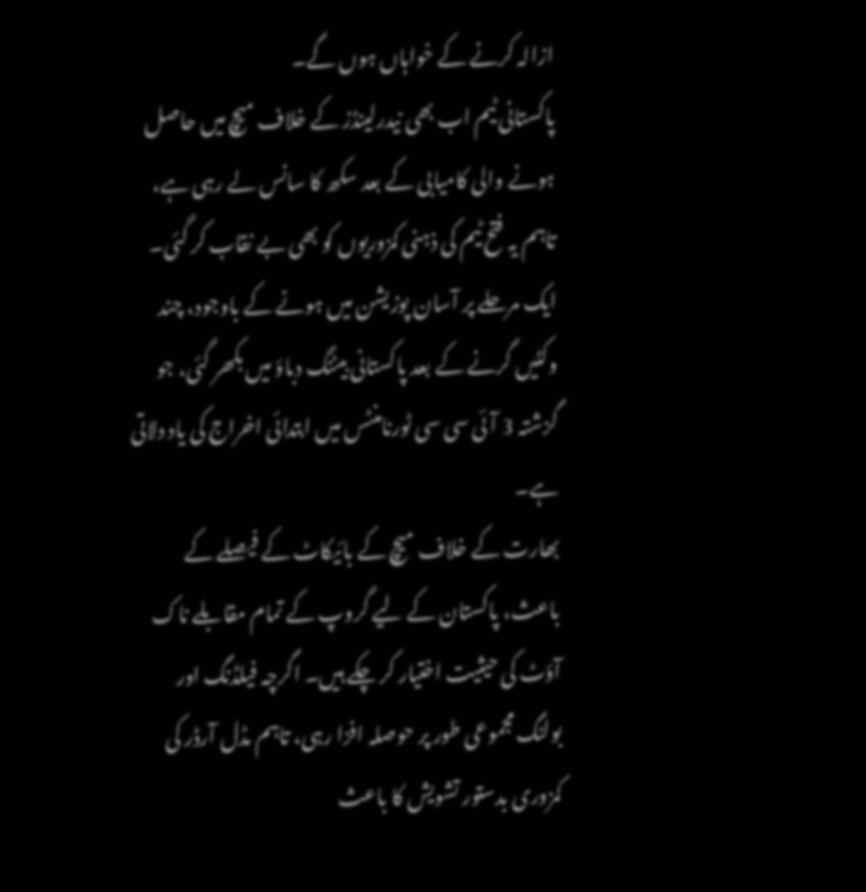ازالہ کرنے کے خواہاں ہوں گے۔
پاکستانی ٹیم اب بھی نیدرلینڈز کے خلاف میچ میں حاصل ہونے والی کامیابی کے بعد سکھ کا سانس لے رہی ہے، تاہم یہ فتح ٹیم کی ذہنی کمزوریوں کو بھی بے نقاب کر گئی۔ ایک مرحلے پر آسان پوزیشن میں ہونے کے باوجود، چند وکٹیں گرنے کے بعد پاکستانی بیٹنگ دباؤ میں بکھر گئی، جو گزشتہ 3 آئی سی سی ٹورنامنٹس میں ابتدائی اخراج کی یاد دلاتی ہے۔
بھارت کے خلاف میچ کے بائیکاٹ کے فیصلے کے باعث، پاکستان کے لیے گروپ کے تمام مقابلے ناک آؤٹ کی حیثیت اختیار کر چکے ہیں۔ اگرچہ فیلڈنگ اور بولنگ مجموعی طور پر حوصلہ افزا رہی، تاہم مڈل آرڈر کی کمزوری بدستور تشویش کا باعث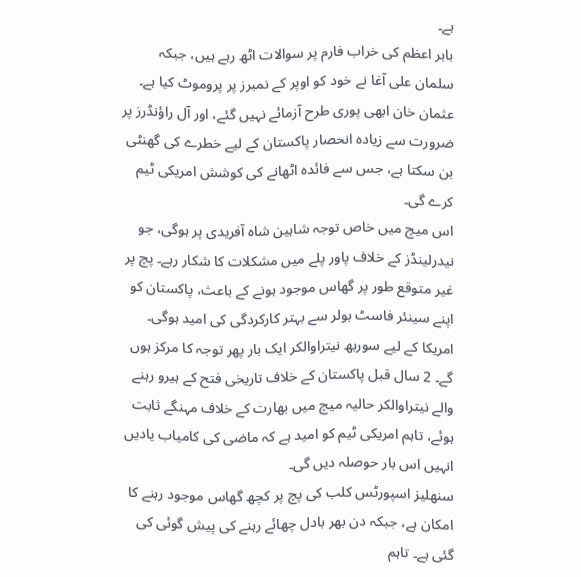ہے۔
بابر اعظم کی خراب فارم پر سوالات اٹھ رہے ہیں، جبکہ سلمان علی آغا نے خود کو اوپر کے نمبرز پر پروموٹ کیا ہے۔ عثمان خان ابھی پوری طرح آزمائے نہیں گئے، اور آل راؤنڈرز پر ضرورت سے زیادہ انحصار پاکستان کے لیے خطرے کی گھنٹی بن سکتا ہے، جس سے فائدہ اٹھانے کی کوشش امریکی ٹیم کرے گی۔
اس میچ میں خاص توجہ شاہین شاہ آفریدی پر ہوگی، جو نیدرلینڈز کے خلاف پاور پلے میں مشکلات کا شکار رہے۔ پچ پر غیر متوقع طور پر گھاس موجود ہونے کے باعث، پاکستان کو اپنے سینئر فاسٹ بولر سے بہتر کارکردگی کی امید ہوگی۔
امریکا کے لیے سوربھ نیتراوالکر ایک بار پھر توجہ کا مرکز ہوں گے۔ 2 سال قبل پاکستان کے خلاف تاریخی فتح کے ہیرو رہنے والے نیتراوالکر حالیہ میچ میں بھارت کے خلاف مہنگے ثابت ہوئے، تاہم امریکی ٹیم کو امید ہے کہ ماضی کی کامیاب یادیں انہیں اس بار حوصلہ دیں گی۔
سنهلیز اسپورٹس کلب کی پچ پر کچھ گھاس موجود رہنے کا امکان ہے، جبکہ دن بھر بادل چھائے رہنے کی پیش گوئی کی گئی ہے۔ تاہم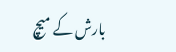بارش کے میچ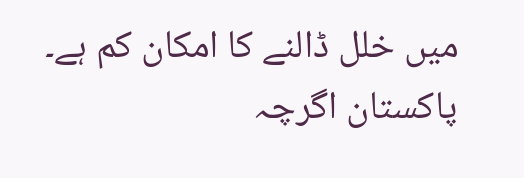میں خلل ڈالنے کا امکان کم ہے۔
پاکستان اگرچہ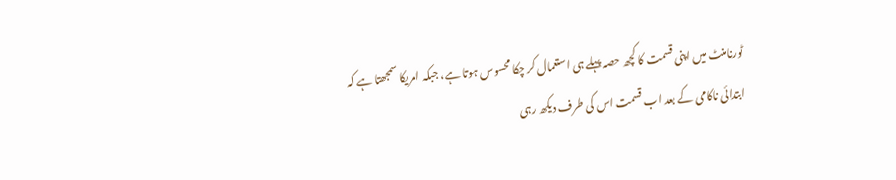ٹورنامنٹ میں اپنی قسمت کا کچھ حصہ پہلے ہی استعمال کر چکا محسوس ہوتا ہے، جبکہ امریکا سمجھتا ہے کہ ابتدائی ناکامی کے بعد اب قسمت اس کی طرف دیکھ رہی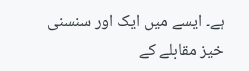ہے۔ ایسے میں ایک اور سنسنی خیز مقابلے کے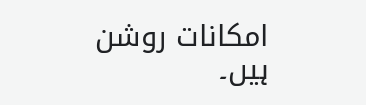امکانات روشن ہیں۔